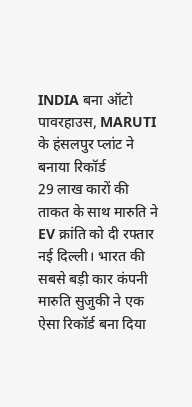INDIA बना ऑटो पावरहाउस, MARUTI के हंसलपुर प्लांट ने बनाया रिकॉर्ड
29 लाख कारों की ताकत के साथ मारुति ने EV क्रांति को दी रफ्तार
नई दिल्ली। भारत की सबसे बड़ी कार कंपनी मारुति सुजुकी ने एक ऐसा रिकॉर्ड बना दिया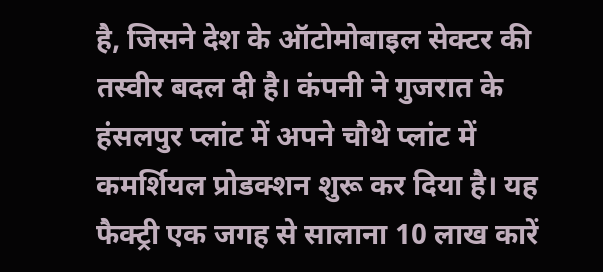है, जिसने देश के ऑटोमोबाइल सेक्टर की तस्वीर बदल दी है। कंपनी ने गुजरात के हंसलपुर प्लांट में अपने चौथे प्लांट में कमर्शियल प्रोडक्शन शुरू कर दिया है। यह फैक्ट्री एक जगह से सालाना 10 लाख कारें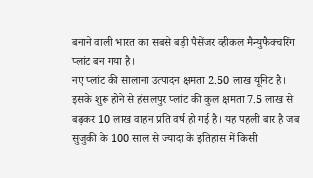बनाने वाली भारत का सबसे बड़ी पैसेंजर व्हीकल मैन्युफैक्चरिंग प्लांट बन गया है।
नए प्लांट की सालाना उत्पादन क्षमता 2.50 लाख यूनिट है। इसके शुरू होने से हंसलपुर प्लांट की कुल क्षमता 7.5 लाख से बढ़कर 10 लाख वाहन प्रति वर्ष हो गई है। यह पहली बार है जब सुजुकी के 100 साल से ज्यादा के इतिहास में किसी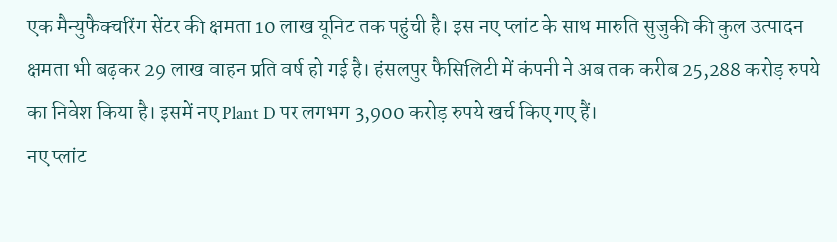एक मैन्युफैक्चरिंग सेंटर की क्षमता 10 लाख यूनिट तक पहुंची है। इस नए प्लांट के साथ मारुति सुजुकी की कुल उत्पादन क्षमता भी बढ़कर 29 लाख वाहन प्रति वर्ष हो गई है। हंसलपुर फैसिलिटी में कंपनी ने अब तक करीब 25,288 करोड़ रुपये का निवेश किया है। इसमें नए Plant D पर लगभग 3,900 करोड़ रुपये खर्च किए गए हैं।
नए प्लांट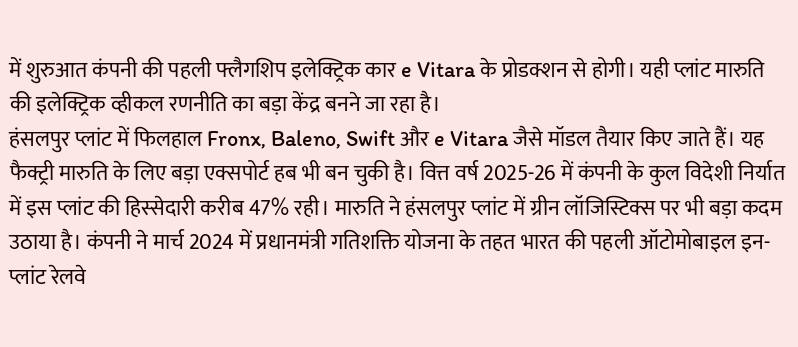में शुरुआत कंपनी की पहली फ्लैगशिप इलेक्ट्रिक कार e Vitara के प्रोडक्शन से होगी। यही प्लांट मारुति की इलेक्ट्रिक व्हीकल रणनीति का बड़ा केंद्र बनने जा रहा है।
हंसलपुर प्लांट में फिलहाल Fronx, Baleno, Swift और e Vitara जैसे मॉडल तैयार किए जाते हैं। यह फैक्ट्री मारुति के लिए बड़ा एक्सपोर्ट हब भी बन चुकी है। वित्त वर्ष 2025-26 में कंपनी के कुल विदेशी निर्यात में इस प्लांट की हिस्सेदारी करीब 47% रही। मारुति ने हंसलपुर प्लांट में ग्रीन लॉजिस्टिक्स पर भी बड़ा कदम उठाया है। कंपनी ने मार्च 2024 में प्रधानमंत्री गतिशक्ति योजना के तहत भारत की पहली ऑटोमोबाइल इन-प्लांट रेलवे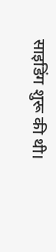साइडिंग शुरू की थी।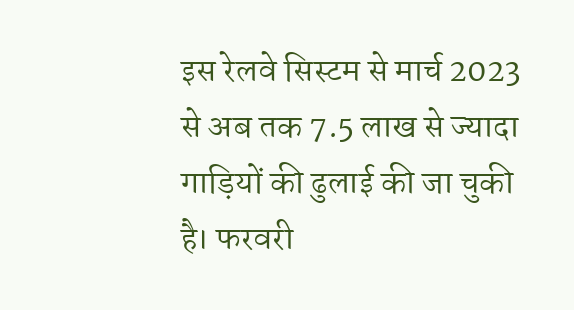इस रेलवे सिस्टम से मार्च 2023 से अब तक 7.5 लाख से ज्यादा गाड़ियों की ढुलाई की जा चुकी है। फरवरी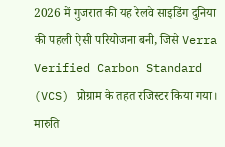2026 में गुजरात की यह रेलवे साइडिंग दुनिया की पहली ऐसी परियोजना बनी, जिसे Verra Verified Carbon Standard (VCS) प्रोग्राम के तहत रजिस्टर किया गया।
मारुति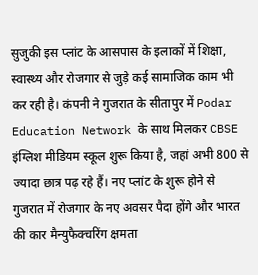सुजुकी इस प्लांट के आसपास के इलाकों में शिक्षा, स्वास्थ्य और रोजगार से जुड़े कई सामाजिक काम भी कर रही है। कंपनी ने गुजरात के सीतापुर में Podar Education Network के साथ मिलकर CBSE इंग्लिश मीडियम स्कूल शुरू किया है, जहां अभी 800 से ज्यादा छात्र पढ़ रहे हैं। नए प्लांट के शुरू होने से गुजरात में रोजगार के नए अवसर पैदा होंगे और भारत की कार मैन्युफैक्चरिंग क्षमता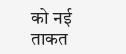को नई ताकत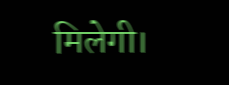मिलेगी।